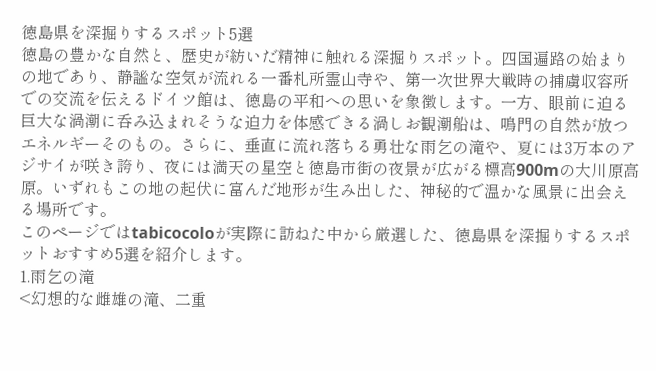徳島県を深掘りするスポット5選
徳島の豊かな自然と、歴史が紡いだ精神に触れる深掘りスポット。四国遍路の始まりの地であり、静謐な空気が流れる一番札所霊山寺や、第一次世界大戦時の捕虜収容所での交流を伝えるドイツ館は、徳島の平和への思いを象徴します。一方、眼前に迫る巨大な渦潮に呑み込まれそうな迫力を体感できる渦しお観潮船は、鳴門の自然が放つエネルギーそのもの。さらに、垂直に流れ落ちる勇壮な雨乞の滝や、夏には3万本のアジサイが咲き誇り、夜には満天の星空と徳島市街の夜景が広がる標高900mの大川原高原。いずれもこの地の起伏に富んだ地形が生み出した、神秘的で温かな風景に出会える場所です。
このページではtabicocoloが実際に訪ねた中から厳選した、徳島県を深掘りするスポットおすすめ5選を紹介します。
1.雨乞の滝
<幻想的な雌雄の滝、二重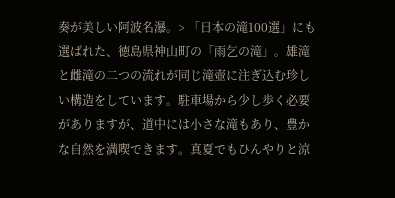奏が美しい阿波名瀑。> 「日本の滝100選」にも選ばれた、徳島県神山町の「雨乞の滝」。雄滝と雌滝の二つの流れが同じ滝壺に注ぎ込む珍しい構造をしています。駐車場から少し歩く必要がありますが、道中には小さな滝もあり、豊かな自然を満喫できます。真夏でもひんやりと涼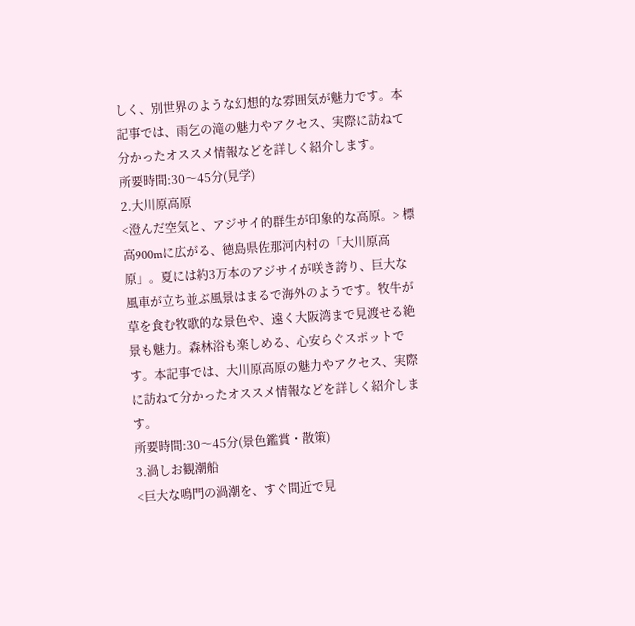しく、別世界のような幻想的な雰囲気が魅力です。本記事では、雨乞の滝の魅力やアクセス、実際に訪ねて分かったオススメ情報などを詳しく紹介します。
所要時間:30〜45分(見学)
2.大川原高原
<澄んだ空気と、アジサイ的群生が印象的な高原。> 標高900mに広がる、徳島県佐那河内村の「大川原高原」。夏には約3万本のアジサイが咲き誇り、巨大な風車が立ち並ぶ風景はまるで海外のようです。牧牛が草を食む牧歌的な景色や、遠く大阪湾まで見渡せる絶景も魅力。森林浴も楽しめる、心安らぐスポットです。本記事では、大川原高原の魅力やアクセス、実際に訪ねて分かったオススメ情報などを詳しく紹介します。
所要時間:30〜45分(景色鑑賞・散策)
3.渦しお観潮船
<巨大な鳴門の渦潮を、すぐ間近で見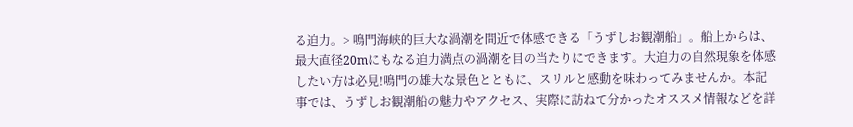る迫力。> 鳴門海峡的巨大な渦潮を間近で体感できる「うずしお観潮船」。船上からは、最大直径20mにもなる迫力満点の渦潮を目の当たりにできます。大迫力の自然現象を体感したい方は必見!鳴門の雄大な景色とともに、スリルと感動を味わってみませんか。本記事では、うずしお観潮船の魅力やアクセス、実際に訪ねて分かったオススメ情報などを詳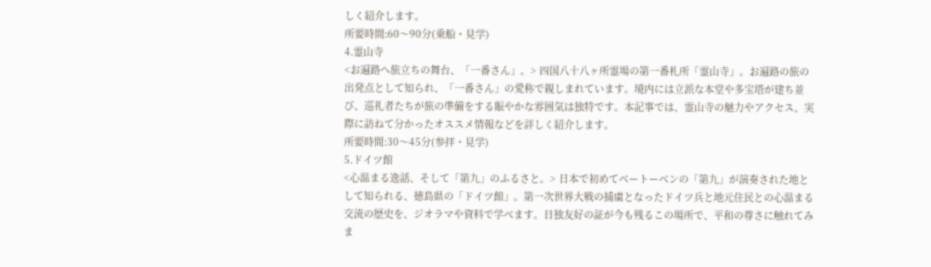しく紹介します。
所要時間:60〜90分(乗船・見学)
4.霊山寺
<お遍路へ旅立ちの舞台、「一番さん」。> 四国八十八ヶ所霊場の第一番札所「霊山寺」。お遍路の旅の出発点として知られ、「一番さん」の愛称で親しまれています。境内には立派な本堂や多宝塔が建ち並び、巡礼者たちが旅の準備をする賑やかな雰囲気は独特です。本記事では、霊山寺の魅力やアクセス、実際に訪ねて分かったオススメ情報などを詳しく紹介します。
所要時間:30〜45分(参拝・見学)
5.ドイツ館
<心温まる逸話、そして「第九」のふるさと。> 日本で初めてベートーベンの「第九」が演奏された地として知られる、徳島県の「ドイツ館」。第一次世界大戦の捕虜となったドイツ兵と地元住民との心温まる交流の歴史を、ジオラマや資料で学べます。日独友好の証が今も残るこの場所で、平和の尊さに触れてみま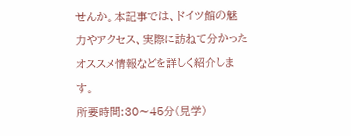せんか。本記事では、ドイツ館の魅力やアクセス、実際に訪ねて分かったオススメ情報などを詳しく紹介します。
所要時間:30〜45分(見学)